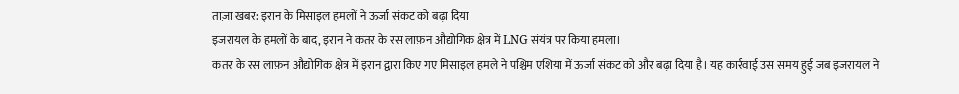ताज़ा खबर: इरान के मिसाइल हमलों ने ऊर्जा संकट को बढ़ा दिया
इजरायल के हमलों के बाद, इरान ने कतर के रस लाफ़न औद्योगिक क्षेत्र में LNG संयंत्र पर किया हमला।
कतर के रस लाफ़न औद्योगिक क्षेत्र में इरान द्वारा किए गए मिसाइल हमले ने पश्चिम एशिया में ऊर्जा संकट को और बढ़ा दिया है। यह कार्रवाई उस समय हुई जब इजरायल ने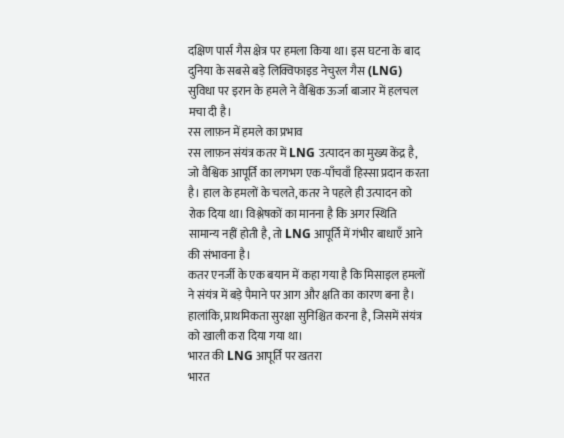दक्षिण पार्स गैस क्षेत्र पर हमला किया था। इस घटना के बाद दुनिया के सबसे बड़े लिक्विफाइड नेचुरल गैस (LNG) सुविधा पर इरान के हमले ने वैश्विक ऊर्जा बाजार में हलचल मचा दी है।
रस लाफ़न में हमले का प्रभाव
रस लाफ़न संयंत्र कतर में LNG उत्पादन का मुख्य केंद्र है, जो वैश्विक आपूर्ति का लगभग एक-पाँचवाँ हिस्सा प्रदान करता है। हाल के हमलों के चलते, कतर ने पहले ही उत्पादन को रोक दिया था। विश्लेषकों का मानना है कि अगर स्थिति सामान्य नहीं होती है, तो LNG आपूर्ति में गंभीर बाधाएँ आने की संभावना है।
कतर एनर्जी के एक बयान में कहा गया है कि मिसाइल हमलों ने संयंत्र में बड़े पैमाने पर आग और क्षति का कारण बना है। हालांकि, प्राथमिकता सुरक्षा सुनिश्चित करना है, जिसमें संयंत्र को खाली करा दिया गया था।
भारत की LNG आपूर्ति पर खतरा
भारत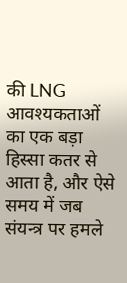की LNG आवश्यकताओं का एक बड़ा हिस्सा कतर से आता है, और ऐसे समय में जब संयन्त्र पर हमले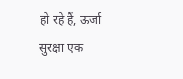हो रहे हैं, ऊर्जा सुरक्षा एक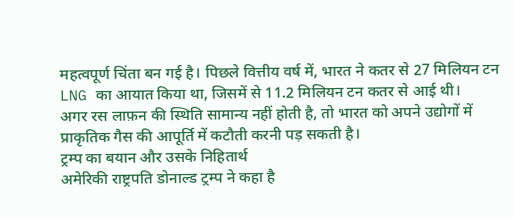महत्वपूर्ण चिंता बन गई है। पिछले वित्तीय वर्ष में, भारत ने कतर से 27 मिलियन टन LNG का आयात किया था, जिसमें से 11.2 मिलियन टन कतर से आई थी।
अगर रस लाफ़न की स्थिति सामान्य नहीं होती है, तो भारत को अपने उद्योगों में प्राकृतिक गैस की आपूर्ति में कटौती करनी पड़ सकती है।
ट्रम्प का बयान और उसके निहितार्थ
अमेरिकी राष्ट्रपति डोनाल्ड ट्रम्प ने कहा है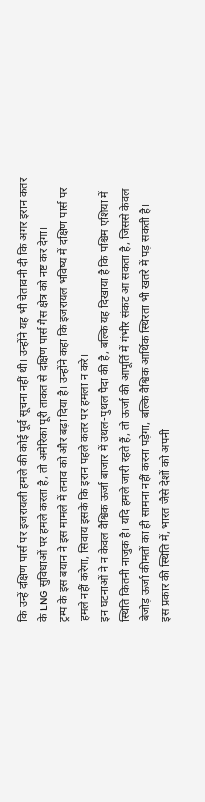कि उन्हें दक्षिण पार्स पर इजरायली हमले की कोई पूर्व सूचना नहीं थी। उन्होंने यह भी चेतावनी दी कि अगर इरान कतर के LNG सुविधाओं पर हमले करता है, तो अमेरिका पूरी ताकत से दक्षिण पार्स गैस क्षेत्र को नष्ट कर देगा।
ट्रम्प के इस बयान ने इस मामले में तनाव को और बढ़ा दिया है। उन्होंने कहा कि इजरायल भविष्य में दक्षिण पार्स पर हमले नहीं करेगा, सिवाय इसके कि इरान पहले कतर पर हमला न करे।
इन घटनाओं ने न केवल वैश्विक ऊर्जा बाजार में उथल-पुथल पैदा की है, बल्कि यह दिखाया है कि पश्चिम एशिया में स्थिति कितनी नाजुक है। यदि हमले जारी रहते हैं, तो ऊर्जा की आपूर्ति में गंभीर संकट आ सकता है, जिससे केवल बेजोड़ ऊर्जा कीमतों का ही सामना नहीं करना पड़ेगा, बल्कि वैश्विक आर्थिक स्थिरता भी खतरे में पड़ सकती है।
इस प्रकार की स्थिति में, भारत जैसे देशों को अपनी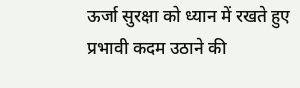ऊर्जा सुरक्षा को ध्यान में रखते हुए प्रभावी कदम उठाने की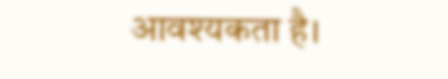आवश्यकता है।